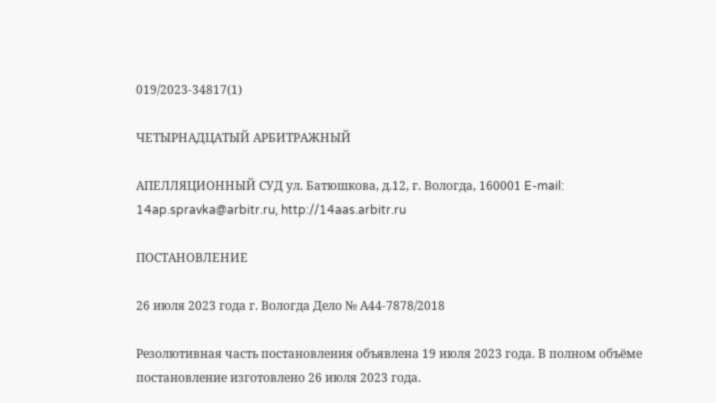019/2023-34817(1)

ЧЕТЫРНАДЦАТЫЙ АРБИТРАЖНЫЙ

АПЕЛЛЯЦИОННЫЙ СУД ул. Батюшкова, д.12, г. Вологда, 160001 E-mail: 14ap.spravka@arbitr.ru, http://14aas.arbitr.ru

ПОСТАНОВЛЕНИЕ

26 июля 2023 года г. Вологда Дело № А44-7878/2018

Резолютивная часть постановления объявлена 19 июля 2023 года. В полном объёме постановление изготовлено 26 июля 2023 года.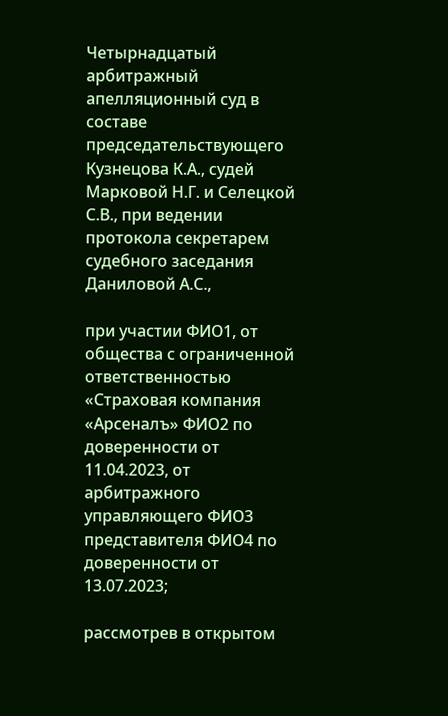Четырнадцатый арбитражный апелляционный суд в составе председательствующего Кузнецова К.А., судей Марковой Н.Г. и Селецкой С.В., при ведении протокола секретарем судебного заседания Даниловой А.С.,

при участии ФИО1, от общества с ограниченной ответственностью «Страховая компания «Арсеналъ» ФИО2 по доверенности от 11.04.2023, от арбитражного управляющего ФИО3 представителя ФИО4 по доверенности от 13.07.2023;

рассмотрев в открытом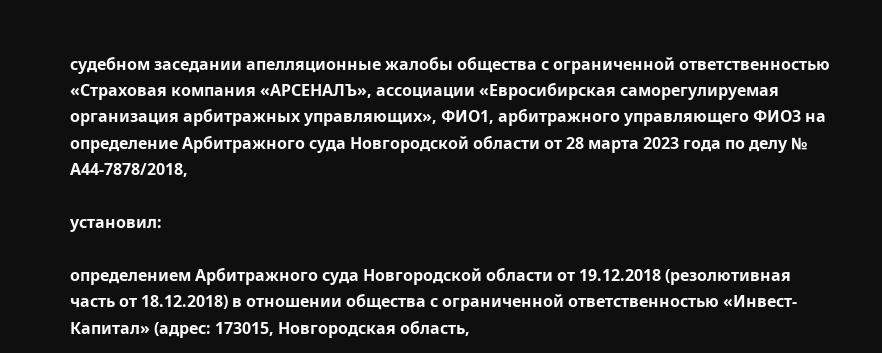судебном заседании апелляционные жалобы общества с ограниченной ответственностью «Страховая компания «АРСЕНАЛЪ», ассоциации «Евросибирская саморегулируемая организация арбитражных управляющих», ФИО1, арбитражного управляющего ФИО3 на определение Арбитражного суда Новгородской области от 28 марта 2023 года по делу № А44-7878/2018,

установил:

определением Арбитражного суда Новгородской области от 19.12.2018 (резолютивная часть от 18.12.2018) в отношении общества с ограниченной ответственностью «Инвест-Капитал» (адрес: 173015, Новгородская область,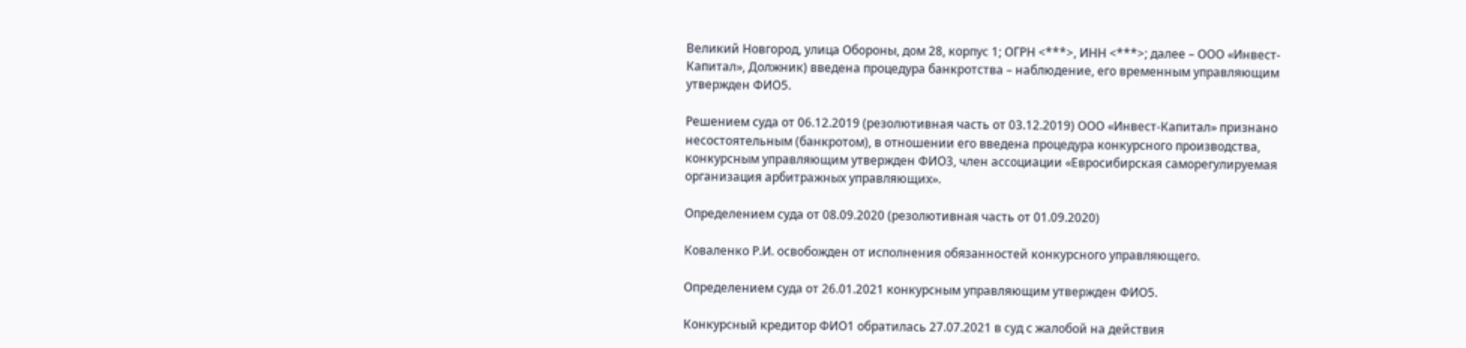Великий Новгород, улица Обороны, дом 28, корпус 1; ОГРН <***>, ИНН <***>; далее – ООО «Инвест-Капитал», Должник) введена процедура банкротства – наблюдение, его временным управляющим утвержден ФИО5.

Решением суда от 06.12.2019 (резолютивная часть от 03.12.2019) ООО «Инвест-Капитал» признано несостоятельным (банкротом), в отношении его введена процедура конкурсного производства, конкурсным управляющим утвержден ФИО3, член ассоциации «Евросибирская саморегулируемая организация арбитражных управляющих».

Определением суда от 08.09.2020 (резолютивная часть от 01.09.2020)

Коваленко Р.И. освобожден от исполнения обязанностей конкурсного управляющего.

Определением суда от 26.01.2021 конкурсным управляющим утвержден ФИО5.

Конкурсный кредитор ФИО1 обратилась 27.07.2021 в суд с жалобой на действия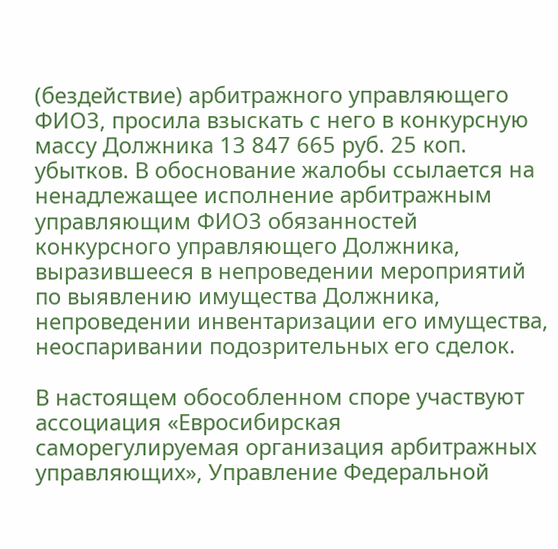(бездействие) арбитражного управляющего ФИО3, просила взыскать с него в конкурсную массу Должника 13 847 665 руб. 25 коп. убытков. В обоснование жалобы ссылается на ненадлежащее исполнение арбитражным управляющим ФИО3 обязанностей конкурсного управляющего Должника, выразившееся в непроведении мероприятий по выявлению имущества Должника, непроведении инвентаризации его имущества, неоспаривании подозрительных его сделок.

В настоящем обособленном споре участвуют ассоциация «Евросибирская саморегулируемая организация арбитражных управляющих», Управление Федеральной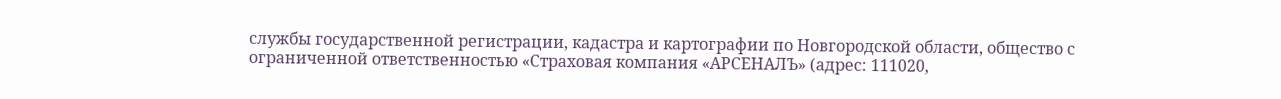службы государственной регистрации, кадастра и картографии по Новгородской области, общество с ограниченной ответственностью «Страховая компания «АРСЕНАЛЪ» (адрес: 111020,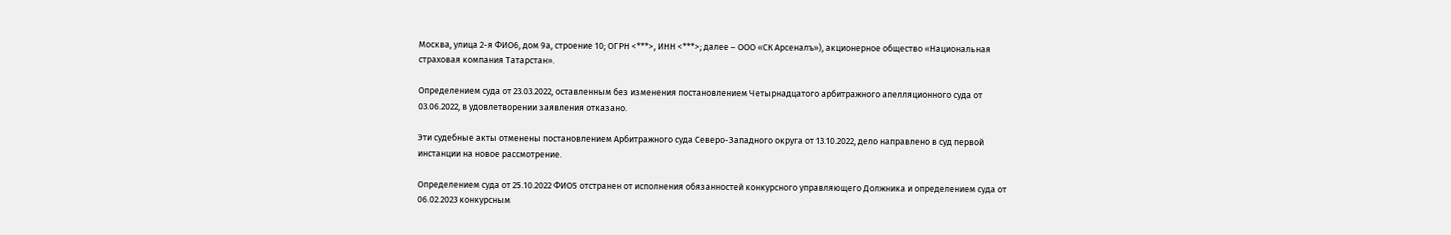Москва, улица 2-я ФИО6, дом 9а, строение 10; ОГРН <***>, ИНН <***>; далее – ООО «СК Арсеналъ»), акционерное общество «Национальная страховая компания Татарстан».

Определением суда от 23.03.2022, оставленным без изменения постановлением Четырнадцатого арбитражного апелляционного суда от 03.06.2022, в удовлетворении заявления отказано.

Эти судебные акты отменены постановлением Арбитражного суда Северо-Западного округа от 13.10.2022, дело направлено в суд первой инстанции на новое рассмотрение.

Определением суда от 25.10.2022 ФИО5 отстранен от исполнения обязанностей конкурсного управляющего Должника и определением суда от 06.02.2023 конкурсным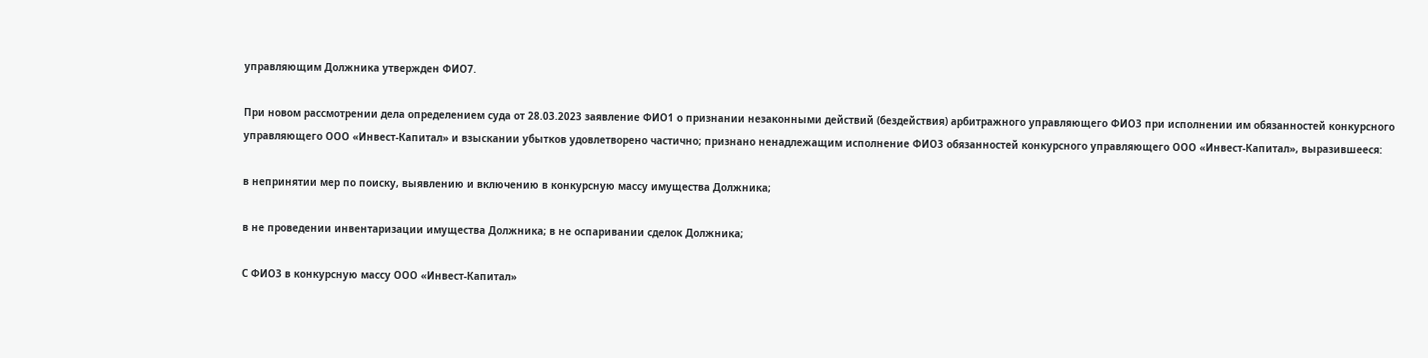управляющим Должника утвержден ФИО7.

При новом рассмотрении дела определением суда от 28.03.2023 заявление ФИО1 о признании незаконными действий (бездействия) арбитражного управляющего ФИО3 при исполнении им обязанностей конкурсного управляющего ООО «Инвест-Капитал» и взыскании убытков удовлетворено частично; признано ненадлежащим исполнение ФИО3 обязанностей конкурсного управляющего ООО «Инвест-Капитал», выразившееся:

в непринятии мер по поиску, выявлению и включению в конкурсную массу имущества Должника;

в не проведении инвентаризации имущества Должника; в не оспаривании сделок Должника;

С ФИО3 в конкурсную массу ООО «Инвест-Капитал»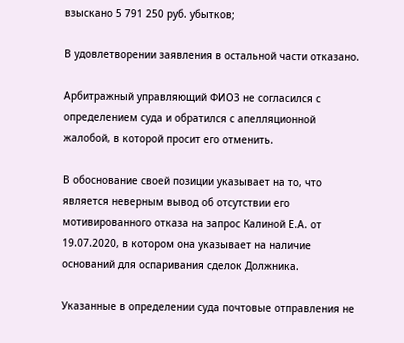взыскано 5 791 250 руб. убытков;

В удовлетворении заявления в остальной части отказано.

Арбитражный управляющий ФИО3 не согласился с определением суда и обратился с апелляционной жалобой, в которой просит его отменить.

В обоснование своей позиции указывает на то, что является неверным вывод об отсутствии его мотивированного отказа на запрос Калиной Е.А. от 19.07.2020, в котором она указывает на наличие оснований для оспаривания сделок Должника.

Указанные в определении суда почтовые отправления не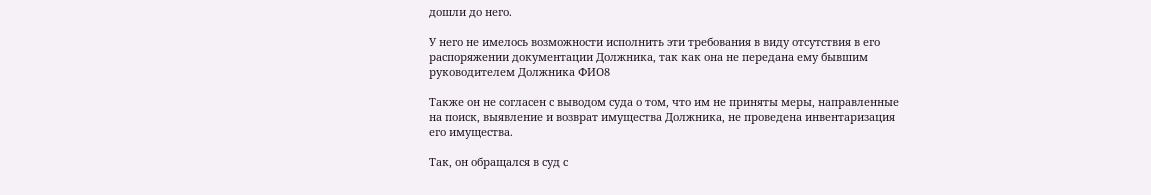дошли до него.

У него не имелось возможности исполнить эти требования в виду отсутствия в его распоряжении документации Должника, так как она не передана ему бывшим руководителем Должника ФИО8

Также он не согласен с выводом суда о том, что им не приняты меры, направленные на поиск, выявление и возврат имущества Должника, не проведена инвентаризация его имущества.

Так, он обращался в суд с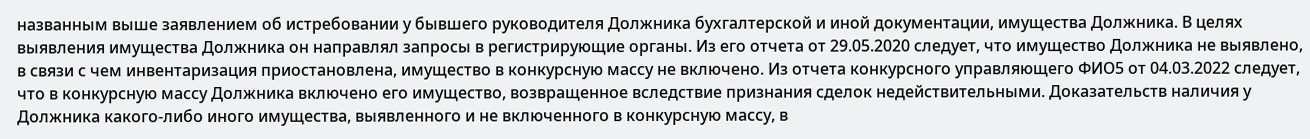названным выше заявлением об истребовании у бывшего руководителя Должника бухгалтерской и иной документации, имущества Должника. В целях выявления имущества Должника он направлял запросы в регистрирующие органы. Из его отчета от 29.05.2020 следует, что имущество Должника не выявлено, в связи с чем инвентаризация приостановлена, имущество в конкурсную массу не включено. Из отчета конкурсного управляющего ФИО5 от 04.03.2022 следует, что в конкурсную массу Должника включено его имущество, возвращенное вследствие признания сделок недействительными. Доказательств наличия у Должника какого-либо иного имущества, выявленного и не включенного в конкурсную массу, в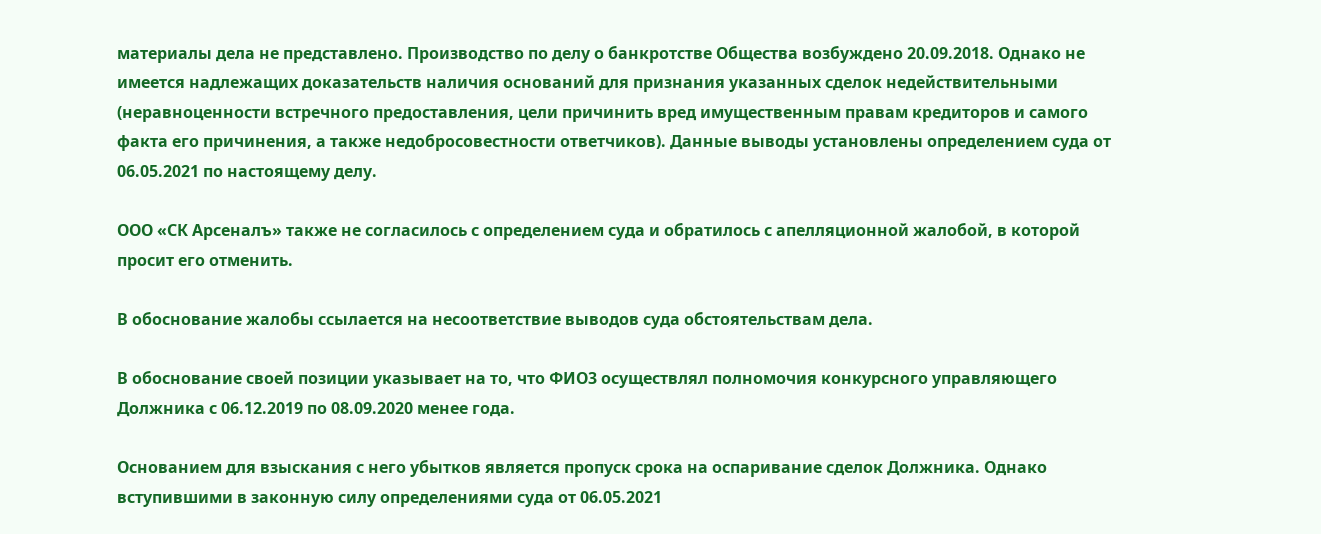материалы дела не представлено. Производство по делу о банкротстве Общества возбуждено 20.09.2018. Однако не имеется надлежащих доказательств наличия оснований для признания указанных сделок недействительными (неравноценности встречного предоставления, цели причинить вред имущественным правам кредиторов и самого факта его причинения, а также недобросовестности ответчиков). Данные выводы установлены определением суда от 06.05.2021 по настоящему делу.

ООО «СК Арсеналъ» также не согласилось с определением суда и обратилось с апелляционной жалобой, в которой просит его отменить.

В обоснование жалобы ссылается на несоответствие выводов суда обстоятельствам дела.

В обоснование своей позиции указывает на то, что ФИО3 осуществлял полномочия конкурсного управляющего Должника с 06.12.2019 по 08.09.2020 менее года.

Основанием для взыскания с него убытков является пропуск срока на оспаривание сделок Должника. Однако вступившими в законную силу определениями суда от 06.05.2021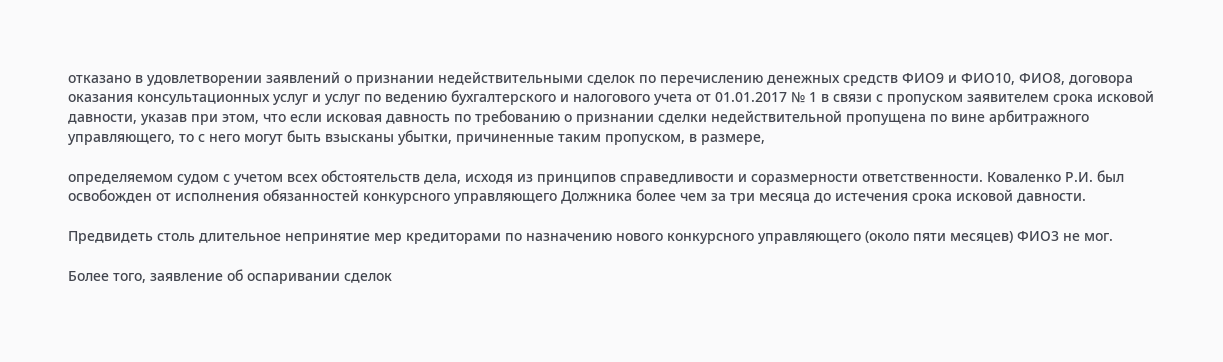отказано в удовлетворении заявлений о признании недействительными сделок по перечислению денежных средств ФИО9 и ФИО10, ФИО8, договора оказания консультационных услуг и услуг по ведению бухгалтерского и налогового учета от 01.01.2017 № 1 в связи с пропуском заявителем срока исковой давности, указав при этом, что если исковая давность по требованию о признании сделки недействительной пропущена по вине арбитражного управляющего, то с него могут быть взысканы убытки, причиненные таким пропуском, в размере,

определяемом судом с учетом всех обстоятельств дела, исходя из принципов справедливости и соразмерности ответственности. Коваленко Р.И. был освобожден от исполнения обязанностей конкурсного управляющего Должника более чем за три месяца до истечения срока исковой давности.

Предвидеть столь длительное непринятие мер кредиторами по назначению нового конкурсного управляющего (около пяти месяцев) ФИО3 не мог.

Более того, заявление об оспаривании сделок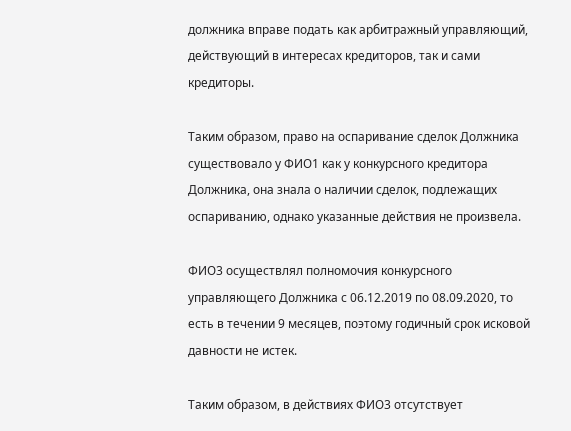должника вправе подать как арбитражный управляющий, действующий в интересах кредиторов, так и сами кредиторы.

Таким образом, право на оспаривание сделок Должника существовало у ФИО1 как у конкурсного кредитора Должника, она знала о наличии сделок, подлежащих оспариванию, однако указанные действия не произвела.

ФИО3 осуществлял полномочия конкурсного управляющего Должника с 06.12.2019 по 08.09.2020, то есть в течении 9 месяцев, поэтому годичный срок исковой давности не истек.

Таким образом, в действиях ФИО3 отсутствует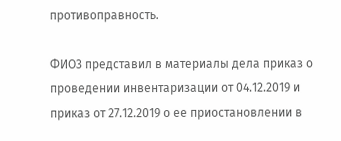противоправность.

ФИО3 представил в материалы дела приказ о проведении инвентаризации от 04.12.2019 и приказ от 27.12.2019 о ее приостановлении в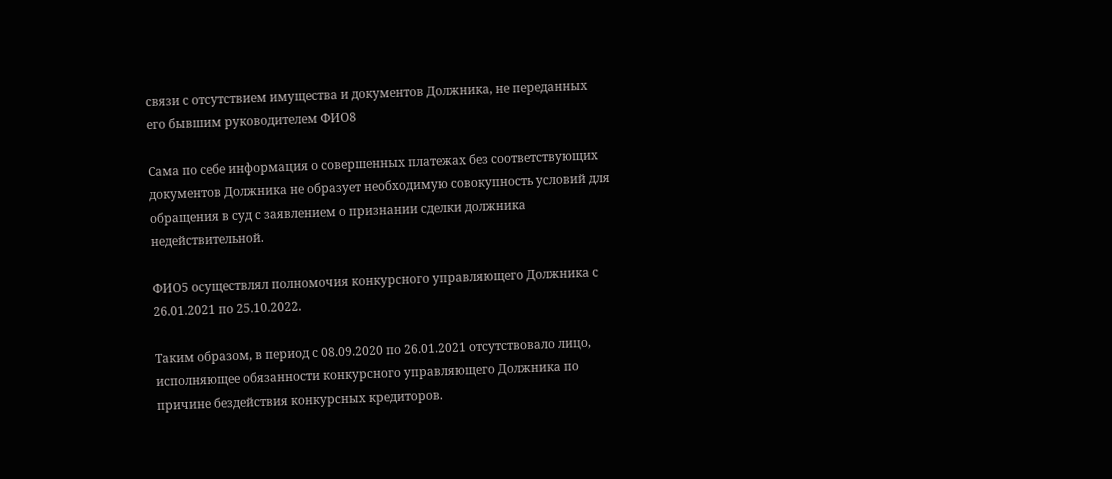связи с отсутствием имущества и документов Должника, не переданных его бывшим руководителем ФИО8

Сама по себе информация о совершенных платежах без соответствующих документов Должника не образует необходимую совокупность условий для обращения в суд с заявлением о признании сделки должника недействительной.

ФИО5 осуществлял полномочия конкурсного управляющего Должника с 26.01.2021 по 25.10.2022.

Таким образом, в период с 08.09.2020 по 26.01.2021 отсутствовало лицо, исполняющее обязанности конкурсного управляющего Должника по причине бездействия конкурсных кредиторов.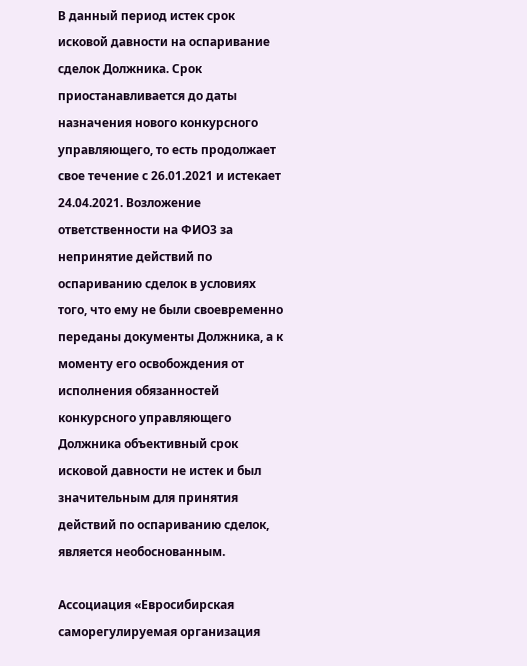В данный период истек срок исковой давности на оспаривание сделок Должника. Срок приостанавливается до даты назначения нового конкурсного управляющего, то есть продолжает свое течение с 26.01.2021 и истекает 24.04.2021. Возложение ответственности на ФИО3 за непринятие действий по оспариванию сделок в условиях того, что ему не были своевременно переданы документы Должника, а к моменту его освобождения от исполнения обязанностей конкурсного управляющего Должника объективный срок исковой давности не истек и был значительным для принятия действий по оспариванию сделок, является необоснованным.

Ассоциация «Евросибирская саморегулируемая организация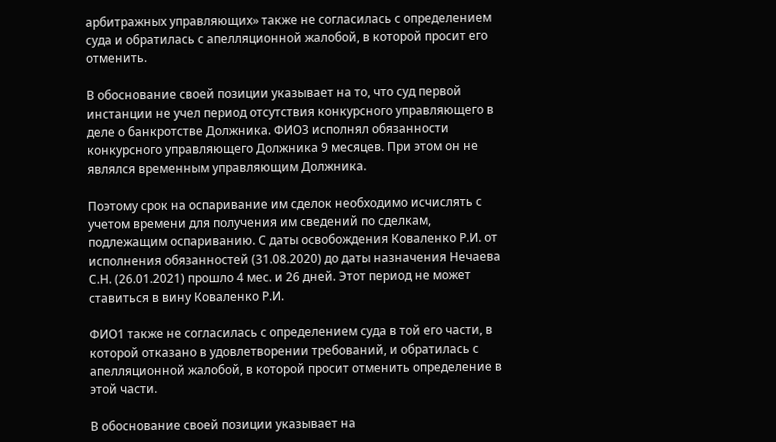арбитражных управляющих» также не согласилась с определением суда и обратилась с апелляционной жалобой, в которой просит его отменить.

В обоснование своей позиции указывает на то, что суд первой инстанции не учел период отсутствия конкурсного управляющего в деле о банкротстве Должника. ФИО3 исполнял обязанности конкурсного управляющего Должника 9 месяцев. При этом он не являлся временным управляющим Должника.

Поэтому срок на оспаривание им сделок необходимо исчислять с учетом времени для получения им сведений по сделкам, подлежащим оспариванию. С даты освобождения Коваленко Р.И. от исполнения обязанностей (31.08.2020) до даты назначения Нечаева С.Н. (26.01.2021) прошло 4 мес. и 26 дней. Этот период не может ставиться в вину Коваленко Р.И.

ФИО1 также не согласилась с определением суда в той его части, в которой отказано в удовлетворении требований, и обратилась с апелляционной жалобой, в которой просит отменить определение в этой части.

В обоснование своей позиции указывает на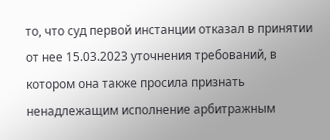то, что суд первой инстанции отказал в принятии от нее 15.03.2023 уточнения требований, в котором она также просила признать ненадлежащим исполнение арбитражным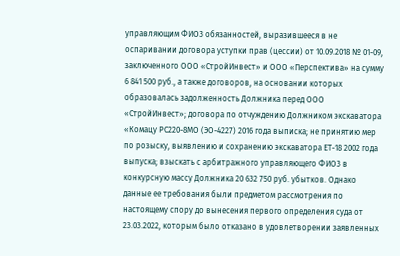управляющим ФИО3 обязанностей, выразившееся в не оспаривании договора уступки прав (цессии) от 10.09.2018 № 01-09, заключенного ООО «СтройИнвест» и ООО «Перспектива» на сумму 6 841 500 руб., а также договоров, на основании которых образовалась задолженность Должника перед ООО «СтройИнвест»; договора по отчуждению Должником экскаватора «Комацу РС220-8МО (ЭО-4227) 2016 года выписка; не принятию мер по розыску, выявлению и сохранению экскаватора ЕТ-18 2002 года выпуска; взыскать с арбитражного управляющего ФИО3 в конкурсную массу Должника 20 632 750 руб. убытков. Однако данные ее требования были предметом рассмотрения по настоящему спору до вынесения первого определения суда от 23.03.2022, которым было отказано в удовлетворении заявленных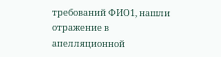требований ФИО1, нашли отражение в апелляционной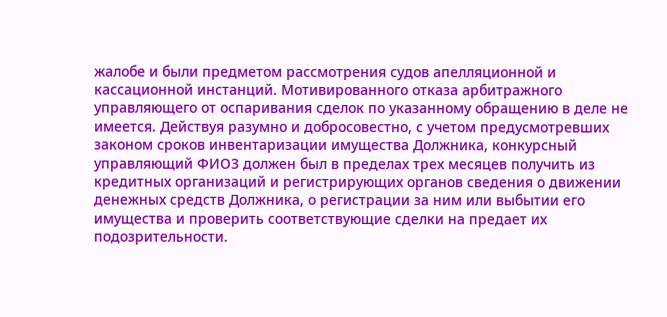жалобе и были предметом рассмотрения судов апелляционной и кассационной инстанций. Мотивированного отказа арбитражного управляющего от оспаривания сделок по указанному обращению в деле не имеется. Действуя разумно и добросовестно, с учетом предусмотревших законом сроков инвентаризации имущества Должника, конкурсный управляющий ФИО3 должен был в пределах трех месяцев получить из кредитных организаций и регистрирующих органов сведения о движении денежных средств Должника, о регистрации за ним или выбытии его имущества и проверить соответствующие сделки на предает их подозрительности.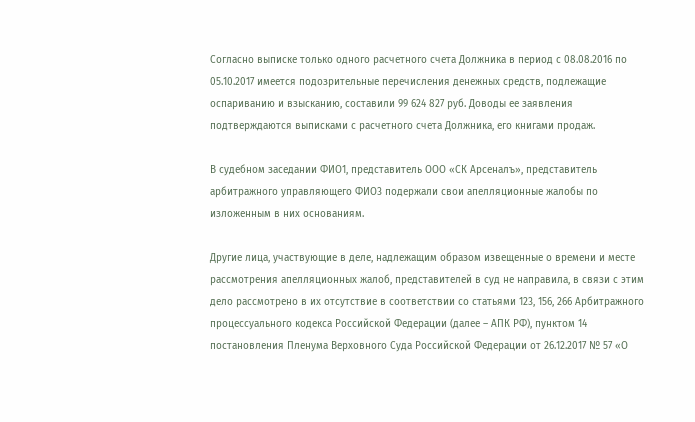Согласно выписке только одного расчетного счета Должника в период с 08.08.2016 по 05.10.2017 имеется подозрительные перечисления денежных средств, подлежащие оспариванию и взысканию, составили 99 624 827 руб. Доводы ее заявления подтверждаются выписками с расчетного счета Должника, его книгами продаж.

В судебном заседании ФИО1, представитель ООО «СК Арсеналъ», представитель арбитражного управляющего ФИО3 подержали свои апелляционные жалобы по изложенным в них основаниям.

Другие лица, участвующие в деле, надлежащим образом извещенные о времени и месте рассмотрения апелляционных жалоб, представителей в суд не направила, в связи с этим дело рассмотрено в их отсутствие в соответствии со статьями 123, 156, 266 Арбитражного процессуального кодекса Российской Федерации (далее – АПК РФ), пунктом 14 постановления Пленума Верховного Суда Российской Федерации от 26.12.2017 № 57 «О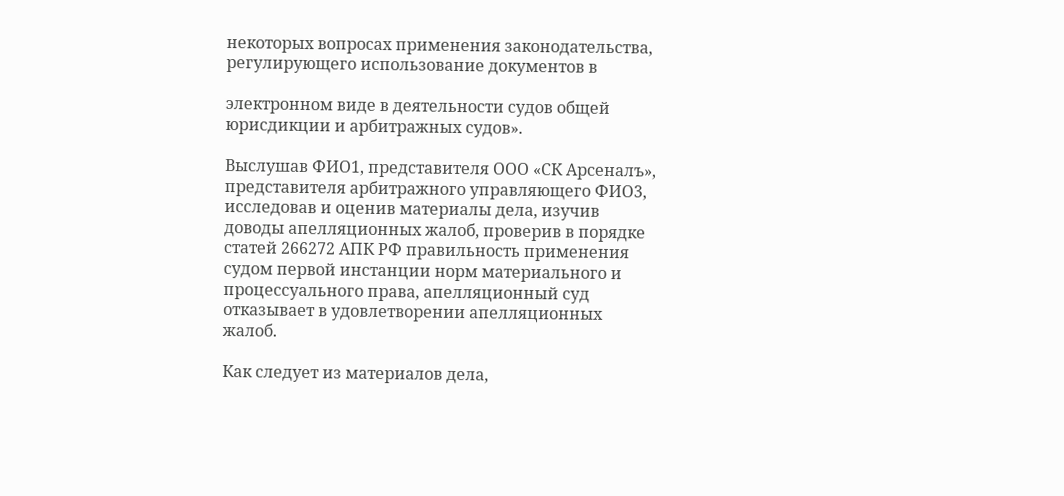некоторых вопросах применения законодательства, регулирующего использование документов в

электронном виде в деятельности судов общей юрисдикции и арбитражных судов».

Выслушав ФИО1, представителя ООО «СК Арсеналъ», представителя арбитражного управляющего ФИО3, исследовав и оценив материалы дела, изучив доводы апелляционных жалоб, проверив в порядке статей 266272 АПК РФ правильность применения судом первой инстанции норм материального и процессуального права, апелляционный суд отказывает в удовлетворении апелляционных жалоб.

Как следует из материалов дела,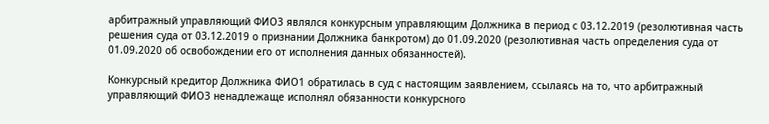арбитражный управляющий ФИО3 являлся конкурсным управляющим Должника в период с 03.12.2019 (резолютивная часть решения суда от 03.12.2019 о признании Должника банкротом) до 01.09.2020 (резолютивная часть определения суда от 01.09.2020 об освобождении его от исполнения данных обязанностей).

Конкурсный кредитор Должника ФИО1 обратилась в суд с настоящим заявлением, ссылаясь на то, что арбитражный управляющий ФИО3 ненадлежаще исполнял обязанности конкурсного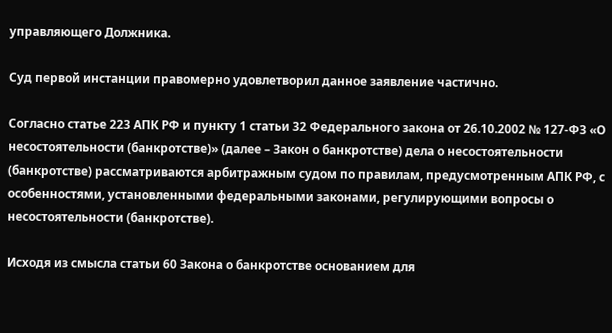управляющего Должника.

Суд первой инстанции правомерно удовлетворил данное заявление частично.

Согласно статье 223 АПК РФ и пункту 1 статьи 32 Федерального закона от 26.10.2002 № 127-ФЗ «О несостоятельности (банкротстве)» (далее – Закон о банкротстве) дела о несостоятельности (банкротстве) рассматриваются арбитражным судом по правилам, предусмотренным АПК РФ, с особенностями, установленными федеральными законами, регулирующими вопросы о несостоятельности (банкротстве).

Исходя из смысла статьи 60 Закона о банкротстве основанием для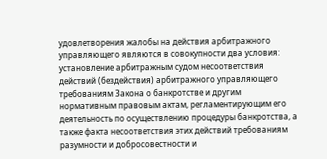удовлетворения жалобы на действия арбитражного управляющего являются в совокупности два условия: установление арбитражным судом несоответствия действий (бездействия) арбитражного управляющего требованиям Закона о банкротстве и другим нормативным правовым актам, регламентирующим его деятельность по осуществлению процедуры банкротства, а также факта несоответствия этих действий требованиям разумности и добросовестности и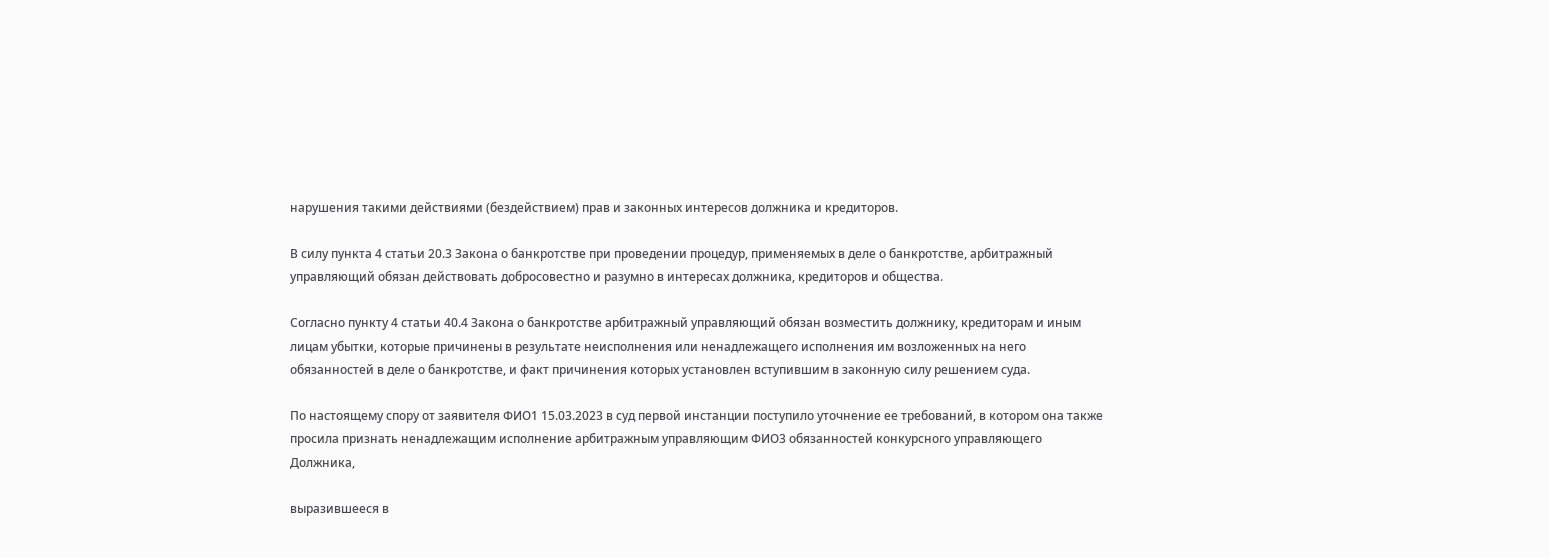нарушения такими действиями (бездействием) прав и законных интересов должника и кредиторов.

В силу пункта 4 статьи 20.3 Закона о банкротстве при проведении процедур, применяемых в деле о банкротстве, арбитражный управляющий обязан действовать добросовестно и разумно в интересах должника, кредиторов и общества.

Согласно пункту 4 статьи 40.4 Закона о банкротстве арбитражный управляющий обязан возместить должнику, кредиторам и иным лицам убытки, которые причинены в результате неисполнения или ненадлежащего исполнения им возложенных на него обязанностей в деле о банкротстве, и факт причинения которых установлен вступившим в законную силу решением суда.

По настоящему спору от заявителя ФИО1 15.03.2023 в суд первой инстанции поступило уточнение ее требований, в котором она также просила признать ненадлежащим исполнение арбитражным управляющим ФИО3 обязанностей конкурсного управляющего Должника,

выразившееся в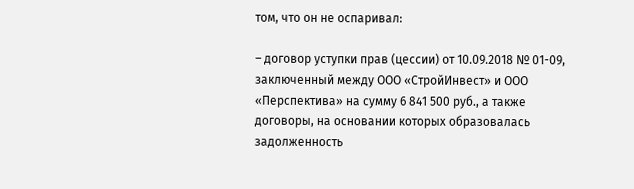том, что он не оспаривал:

– договор уступки прав (цессии) от 10.09.2018 № 01-09, заключенный между ООО «СтройИнвест» и ООО «Перспектива» на сумму 6 841 500 руб., а также договоры, на основании которых образовалась задолженность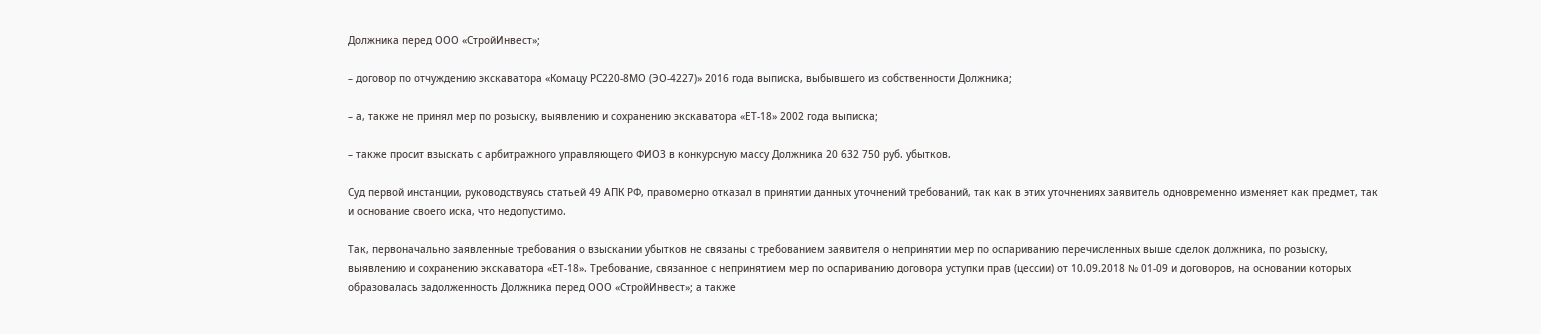Должника перед ООО «СтройИнвест»;

– договор по отчуждению экскаватора «Комацу РС220-8МО (ЭО-4227)» 2016 года выписка, выбывшего из собственности Должника;

– а, также не принял мер по розыску, выявлению и сохранению экскаватора «ЕТ-18» 2002 года выписка;

– также просит взыскать с арбитражного управляющего ФИО3 в конкурсную массу Должника 20 632 750 руб. убытков.

Суд первой инстанции, руководствуясь статьей 49 АПК РФ, правомерно отказал в принятии данных уточнений требований, так как в этих уточнениях заявитель одновременно изменяет как предмет, так и основание своего иска, что недопустимо.

Так, первоначально заявленные требования о взыскании убытков не связаны с требованием заявителя о непринятии мер по оспариванию перечисленных выше сделок должника, по розыску, выявлению и сохранению экскаватора «ЕТ-18». Требование, связанное с непринятием мер по оспариванию договора уступки прав (цессии) от 10.09.2018 № 01-09 и договоров, на основании которых образовалась задолженность Должника перед ООО «СтройИнвест»; а также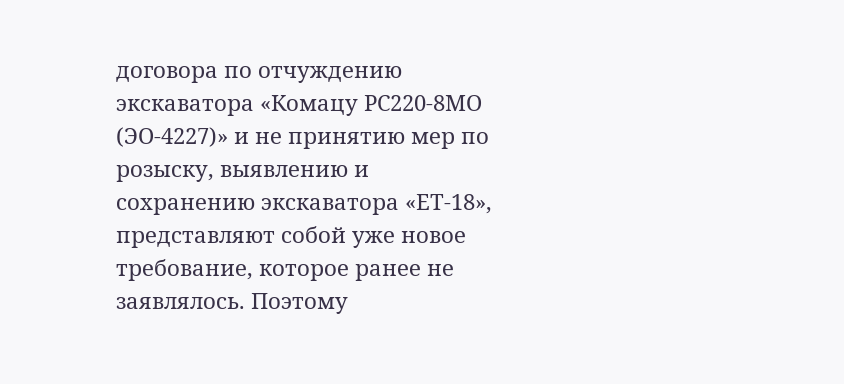договора по отчуждению экскаватора «Комацу РС220-8МО (ЭО-4227)» и не принятию мер по розыску, выявлению и сохранению экскаватора «ЕТ-18», представляют собой уже новое требование, которое ранее не заявлялось. Поэтому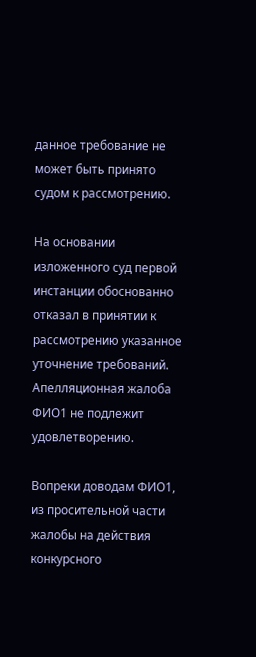данное требование не может быть принято судом к рассмотрению.

На основании изложенного суд первой инстанции обоснованно отказал в принятии к рассмотрению указанное уточнение требований. Апелляционная жалоба ФИО1 не подлежит удовлетворению.

Вопреки доводам ФИО1, из просительной части жалобы на действия конкурсного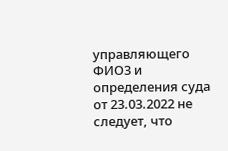управляющего ФИО3 и определения суда от 23.03.2022 не следует, что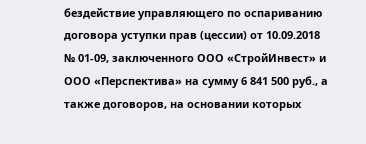бездействие управляющего по оспариванию договора уступки прав (цессии) от 10.09.2018 № 01-09, заключенного ООО «СтройИнвест» и ООО «Перспектива» на сумму 6 841 500 руб., а также договоров, на основании которых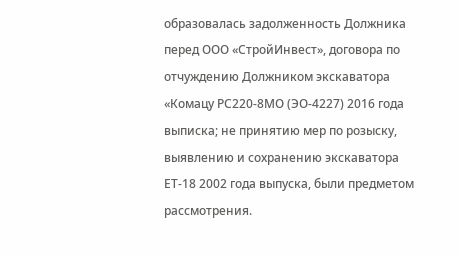образовалась задолженность Должника перед ООО «СтройИнвест», договора по отчуждению Должником экскаватора «Комацу РС220-8МО (ЭО-4227) 2016 года выписка; не принятию мер по розыску, выявлению и сохранению экскаватора ЕТ-18 2002 года выпуска, были предметом рассмотрения.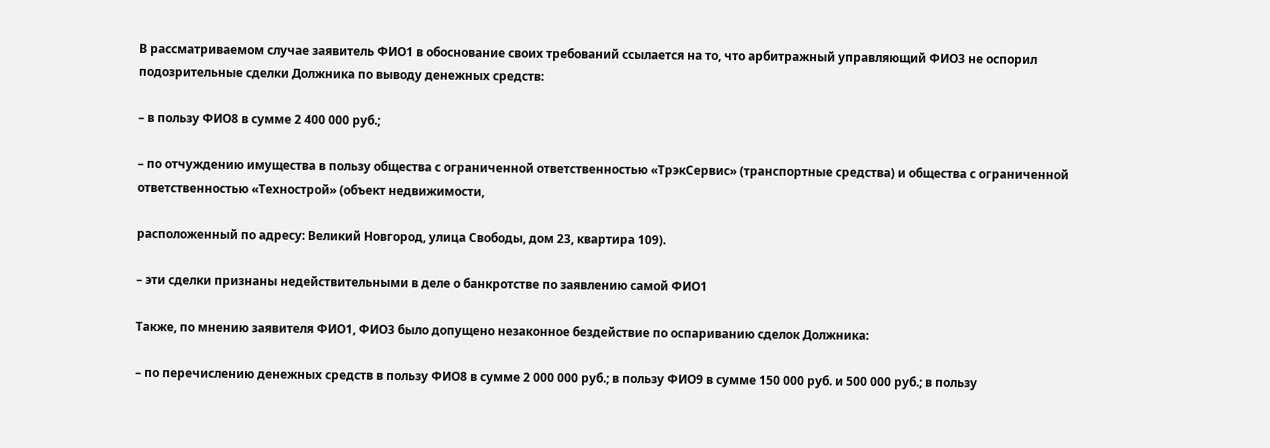В рассматриваемом случае заявитель ФИО1 в обоснование своих требований ссылается на то, что арбитражный управляющий ФИО3 не оспорил подозрительные сделки Должника по выводу денежных средств:

– в пользу ФИО8 в сумме 2 400 000 руб.;

– по отчуждению имущества в пользу общества с ограниченной ответственностью «ТрэкСервис» (транспортные средства) и общества с ограниченной ответственностью «Технострой» (объект недвижимости,

расположенный по адресу: Великий Новгород, улица Свободы, дом 23, квартира 109).

– эти сделки признаны недействительными в деле о банкротстве по заявлению самой ФИО1

Также, по мнению заявителя ФИО1, ФИО3 было допущено незаконное бездействие по оспариванию сделок Должника:

– по перечислению денежных средств в пользу ФИО8 в сумме 2 000 000 руб.; в пользу ФИО9 в сумме 150 000 руб. и 500 000 руб.; в пользу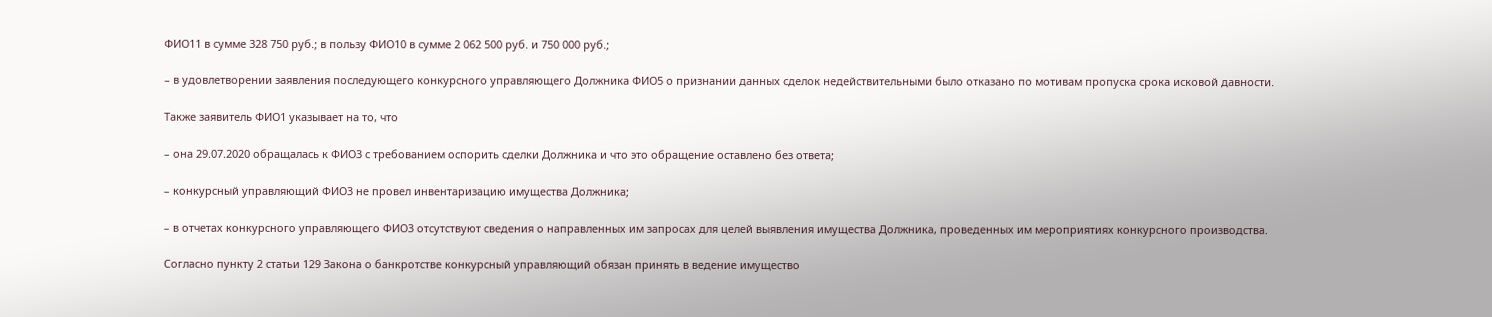ФИО11 в сумме 328 750 руб.; в пользу ФИО10 в сумме 2 062 500 руб. и 750 000 руб.;

– в удовлетворении заявления последующего конкурсного управляющего Должника ФИО5 о признании данных сделок недействительными было отказано по мотивам пропуска срока исковой давности.

Также заявитель ФИО1 указывает на то, что

– она 29.07.2020 обращалась к ФИО3 с требованием оспорить сделки Должника и что это обращение оставлено без ответа;

– конкурсный управляющий ФИО3 не провел инвентаризацию имущества Должника;

– в отчетах конкурсного управляющего ФИО3 отсутствуют сведения о направленных им запросах для целей выявления имущества Должника, проведенных им мероприятиях конкурсного производства.

Согласно пункту 2 статьи 129 Закона о банкротстве конкурсный управляющий обязан принять в ведение имущество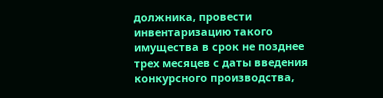должника, провести инвентаризацию такого имущества в срок не позднее трех месяцев с даты введения конкурсного производства,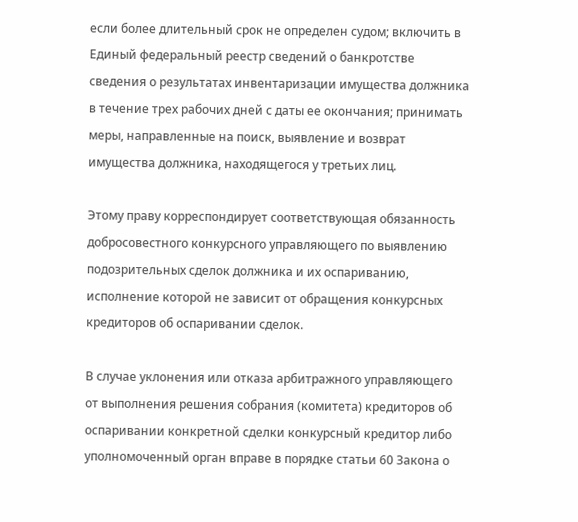если более длительный срок не определен судом; включить в Единый федеральный реестр сведений о банкротстве сведения о результатах инвентаризации имущества должника в течение трех рабочих дней с даты ее окончания; принимать меры, направленные на поиск, выявление и возврат имущества должника, находящегося у третьих лиц.

Этому праву корреспондирует соответствующая обязанность добросовестного конкурсного управляющего по выявлению подозрительных сделок должника и их оспариванию, исполнение которой не зависит от обращения конкурсных кредиторов об оспаривании сделок.

В случае уклонения или отказа арбитражного управляющего от выполнения решения собрания (комитета) кредиторов об оспаривании конкретной сделки конкурсный кредитор либо уполномоченный орган вправе в порядке статьи 60 Закона о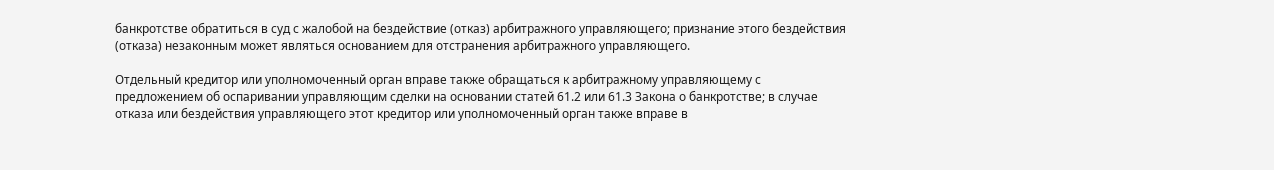банкротстве обратиться в суд с жалобой на бездействие (отказ) арбитражного управляющего; признание этого бездействия (отказа) незаконным может являться основанием для отстранения арбитражного управляющего.

Отдельный кредитор или уполномоченный орган вправе также обращаться к арбитражному управляющему с предложением об оспаривании управляющим сделки на основании статей 61.2 или 61.3 Закона о банкротстве; в случае отказа или бездействия управляющего этот кредитор или уполномоченный орган также вправе в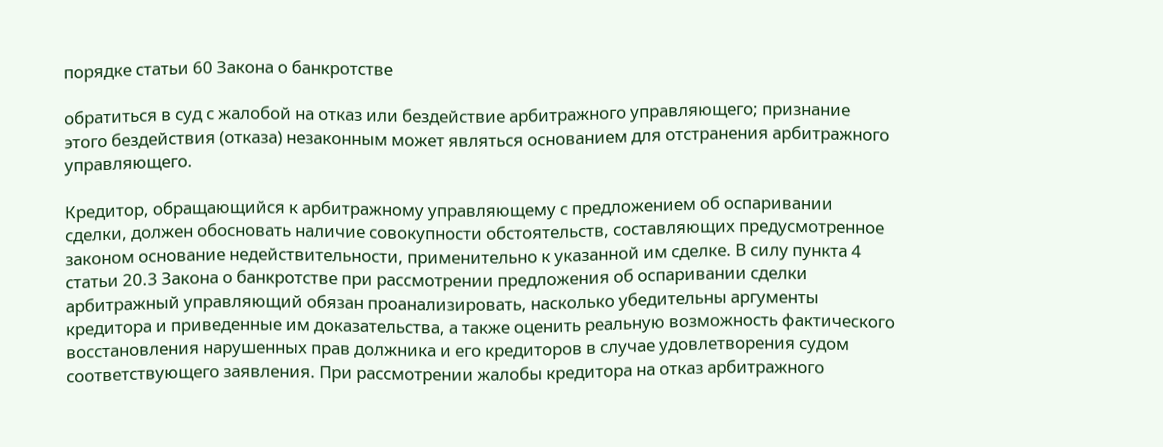порядке статьи 60 Закона о банкротстве

обратиться в суд с жалобой на отказ или бездействие арбитражного управляющего; признание этого бездействия (отказа) незаконным может являться основанием для отстранения арбитражного управляющего.

Кредитор, обращающийся к арбитражному управляющему с предложением об оспаривании сделки, должен обосновать наличие совокупности обстоятельств, составляющих предусмотренное законом основание недействительности, применительно к указанной им сделке. В силу пункта 4 статьи 20.3 Закона о банкротстве при рассмотрении предложения об оспаривании сделки арбитражный управляющий обязан проанализировать, насколько убедительны аргументы кредитора и приведенные им доказательства, а также оценить реальную возможность фактического восстановления нарушенных прав должника и его кредиторов в случае удовлетворения судом соответствующего заявления. При рассмотрении жалобы кредитора на отказ арбитражного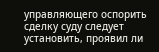управляющего оспорить сделку суду следует установить, проявил ли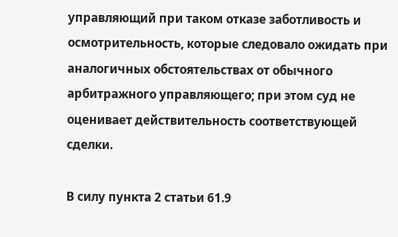управляющий при таком отказе заботливость и осмотрительность, которые следовало ожидать при аналогичных обстоятельствах от обычного арбитражного управляющего; при этом суд не оценивает действительность соответствующей сделки.

В силу пункта 2 статьи 61.9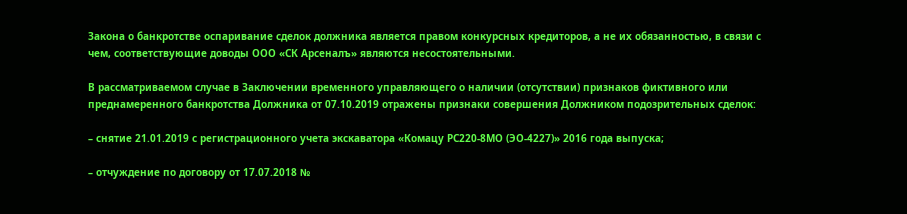Закона о банкротстве оспаривание сделок должника является правом конкурсных кредиторов, а не их обязанностью, в связи с чем, соответствующие доводы ООО «СК Арсеналъ» являются несостоятельными.

В рассматриваемом случае в Заключении временного управляющего о наличии (отсутствии) признаков фиктивного или преднамеренного банкротства Должника от 07.10.2019 отражены признаки совершения Должником подозрительных сделок:

– снятие 21.01.2019 с регистрационного учета экскаватора «Комацу РС220-8МО (ЭО-4227)» 2016 года выпуска;

– отчуждение по договору от 17.07.2018 №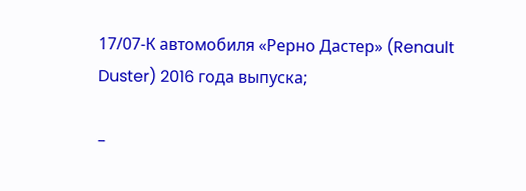17/07-К автомобиля «Рерно Дастер» (Renault Duster) 2016 года выпуска;

–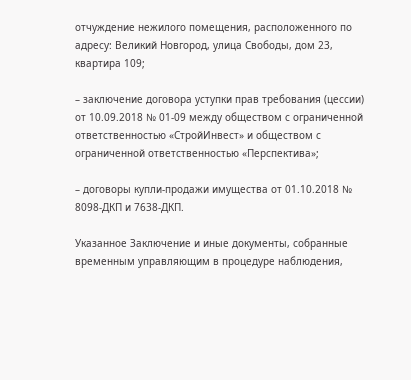отчуждение нежилого помещения, расположенного по адресу: Великий Новгород, улица Свободы, дом 23, квартира 109;

– заключение договора уступки прав требования (цессии) от 10.09.2018 № 01-09 между обществом с ограниченной ответственностью «СтройИнвест» и обществом с ограниченной ответственностью «Перспектива»;

– договоры купли-продажи имущества от 01.10.2018 № 8098-ДКП и 7638-ДКП.

Указанное Заключение и иные документы, собранные временным управляющим в процедуре наблюдения,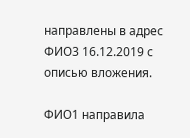направлены в адрес ФИО3 16.12.2019 с описью вложения.

ФИО1 направила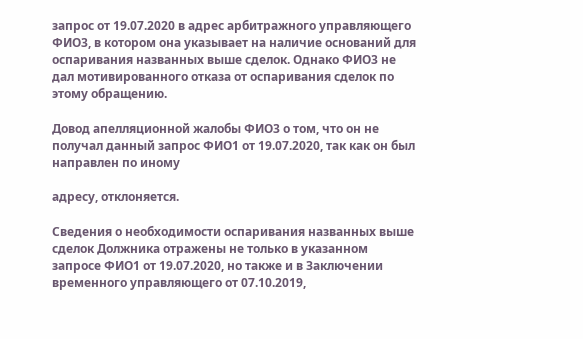запрос от 19.07.2020 в адрес арбитражного управляющего ФИО3, в котором она указывает на наличие оснований для оспаривания названных выше сделок. Однако ФИО3 не дал мотивированного отказа от оспаривания сделок по этому обращению.

Довод апелляционной жалобы ФИО3 о том, что он не получал данный запрос ФИО1 от 19.07.2020, так как он был направлен по иному

адресу, отклоняется.

Сведения о необходимости оспаривания названных выше сделок Должника отражены не только в указанном запросе ФИО1 от 19.07.2020, но также и в Заключении временного управляющего от 07.10.2019,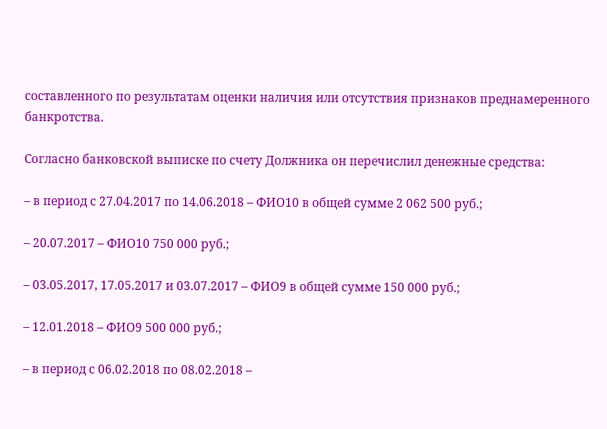составленного по результатам оценки наличия или отсутствия признаков преднамеренного банкротства.

Согласно банковской выписке по счету Должника он перечислил денежные средства:

– в период с 27.04.2017 по 14.06.2018 – ФИО10 в общей сумме 2 062 500 руб.;

– 20.07.2017 – ФИО10 750 000 руб.;

– 03.05.2017, 17.05.2017 и 03.07.2017 – ФИО9 в общей сумме 150 000 руб.;

– 12.01.2018 – ФИО9 500 000 руб.;

– в период с 06.02.2018 по 08.02.2018 –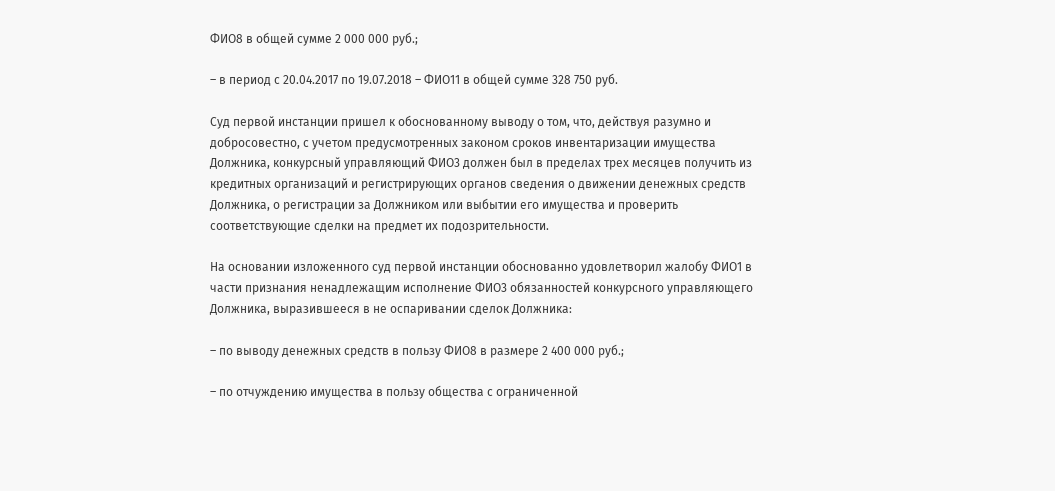ФИО8 в общей сумме 2 000 000 руб.;

– в период с 20.04.2017 по 19.07.2018 – ФИО11 в общей сумме 328 750 руб.

Суд первой инстанции пришел к обоснованному выводу о том, что, действуя разумно и добросовестно, с учетом предусмотренных законом сроков инвентаризации имущества Должника, конкурсный управляющий ФИО3 должен был в пределах трех месяцев получить из кредитных организаций и регистрирующих органов сведения о движении денежных средств Должника, о регистрации за Должником или выбытии его имущества и проверить соответствующие сделки на предмет их подозрительности.

На основании изложенного суд первой инстанции обоснованно удовлетворил жалобу ФИО1 в части признания ненадлежащим исполнение ФИО3 обязанностей конкурсного управляющего Должника, выразившееся в не оспаривании сделок Должника:

– по выводу денежных средств в пользу ФИО8 в размере 2 400 000 руб.;

– по отчуждению имущества в пользу общества с ограниченной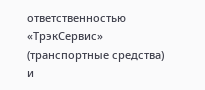ответственностью «ТрэкСервис» (транспортные средства) и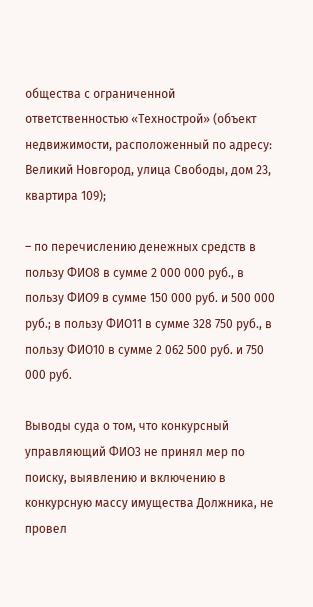общества с ограниченной ответственностью «Технострой» (объект недвижимости, расположенный по адресу: Великий Новгород, улица Свободы, дом 23, квартира 109);

– по перечислению денежных средств в пользу ФИО8 в сумме 2 000 000 руб., в пользу ФИО9 в сумме 150 000 руб. и 500 000 руб.; в пользу ФИО11 в сумме 328 750 руб., в пользу ФИО10 в сумме 2 062 500 руб. и 750 000 руб.

Выводы суда о том, что конкурсный управляющий ФИО3 не принял мер по поиску, выявлению и включению в конкурсную массу имущества Должника, не провел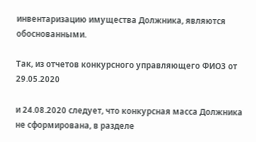инвентаризацию имущества Должника, являются обоснованными.

Так, из отчетов конкурсного управляющего ФИО3 от 29.05.2020

и 24.08.2020 следует, что конкурсная масса Должника не сформирована, в разделе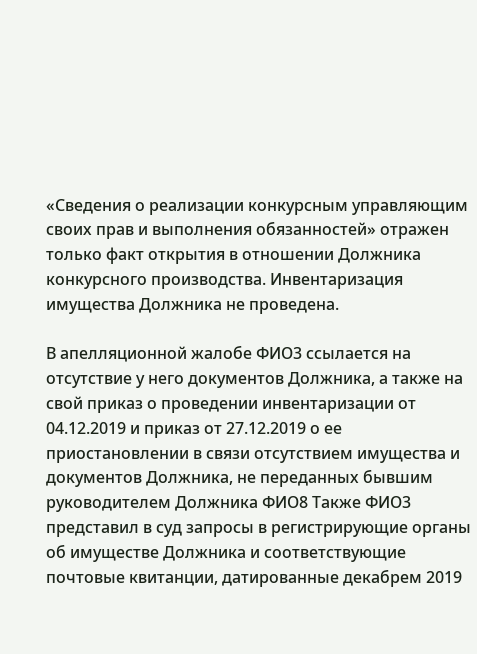«Сведения о реализации конкурсным управляющим своих прав и выполнения обязанностей» отражен только факт открытия в отношении Должника конкурсного производства. Инвентаризация имущества Должника не проведена.

В апелляционной жалобе ФИО3 ссылается на отсутствие у него документов Должника, а также на свой приказ о проведении инвентаризации от 04.12.2019 и приказ от 27.12.2019 о ее приостановлении в связи отсутствием имущества и документов Должника, не переданных бывшим руководителем Должника ФИО8 Также ФИО3 представил в суд запросы в регистрирующие органы об имуществе Должника и соответствующие почтовые квитанции, датированные декабрем 2019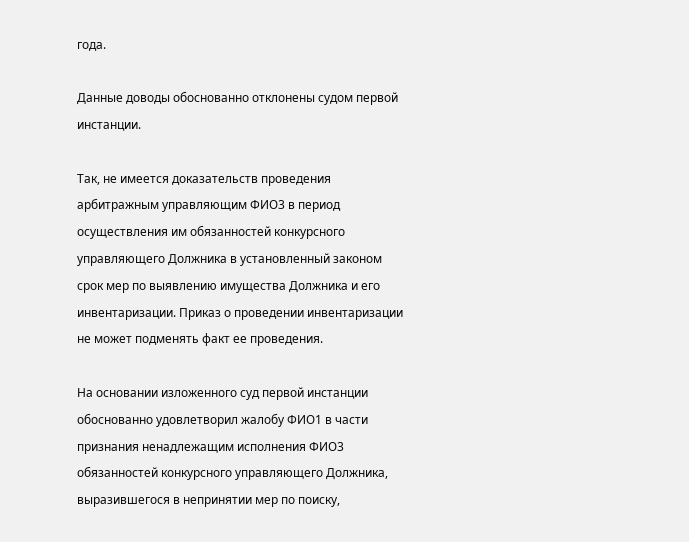года.

Данные доводы обоснованно отклонены судом первой инстанции.

Так, не имеется доказательств проведения арбитражным управляющим ФИО3 в период осуществления им обязанностей конкурсного управляющего Должника в установленный законом срок мер по выявлению имущества Должника и его инвентаризации. Приказ о проведении инвентаризации не может подменять факт ее проведения.

На основании изложенного суд первой инстанции обоснованно удовлетворил жалобу ФИО1 в части признания ненадлежащим исполнения ФИО3 обязанностей конкурсного управляющего Должника, выразившегося в непринятии мер по поиску,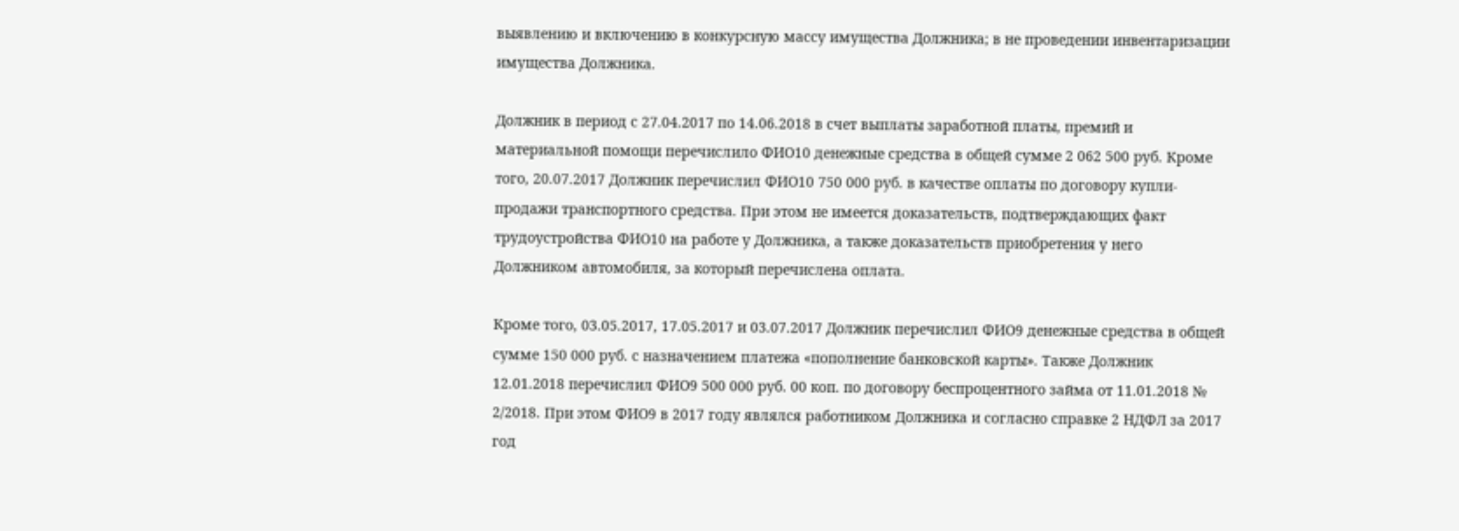выявлению и включению в конкурсную массу имущества Должника; в не проведении инвентаризации имущества Должника.

Должник в период с 27.04.2017 по 14.06.2018 в счет выплаты заработной платы, премий и материальной помощи перечислило ФИО10 денежные средства в общей сумме 2 062 500 руб. Кроме того, 20.07.2017 Должник перечислил ФИО10 750 000 руб. в качестве оплаты по договору купли-продажи транспортного средства. При этом не имеется доказательств, подтверждающих факт трудоустройства ФИО10 на работе у Должника, а также доказательств приобретения у него Должником автомобиля, за который перечислена оплата.

Кроме того, 03.05.2017, 17.05.2017 и 03.07.2017 Должник перечислил ФИО9 денежные средства в общей сумме 150 000 руб. с назначением платежа «пополнение банковской карты». Также Должник 12.01.2018 перечислил ФИО9 500 000 руб. 00 коп. по договору беспроцентного займа от 11.01.2018 № 2/2018. При этом ФИО9 в 2017 году являлся работником Должника и согласно справке 2 НДФЛ за 2017 год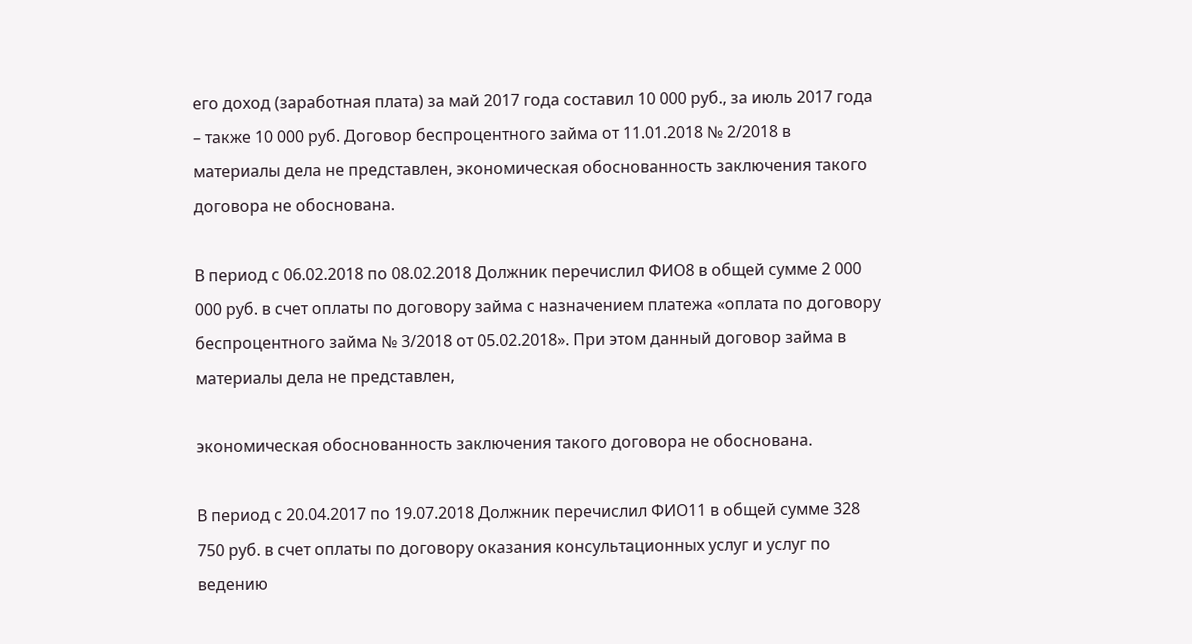его доход (заработная плата) за май 2017 года составил 10 000 руб., за июль 2017 года – также 10 000 руб. Договор беспроцентного займа от 11.01.2018 № 2/2018 в материалы дела не представлен, экономическая обоснованность заключения такого договора не обоснована.

В период с 06.02.2018 по 08.02.2018 Должник перечислил ФИО8 в общей сумме 2 000 000 руб. в счет оплаты по договору займа с назначением платежа «оплата по договору беспроцентного займа № 3/2018 от 05.02.2018». При этом данный договор займа в материалы дела не представлен,

экономическая обоснованность заключения такого договора не обоснована.

В период с 20.04.2017 по 19.07.2018 Должник перечислил ФИО11 в общей сумме 328 750 руб. в счет оплаты по договору оказания консультационных услуг и услуг по ведению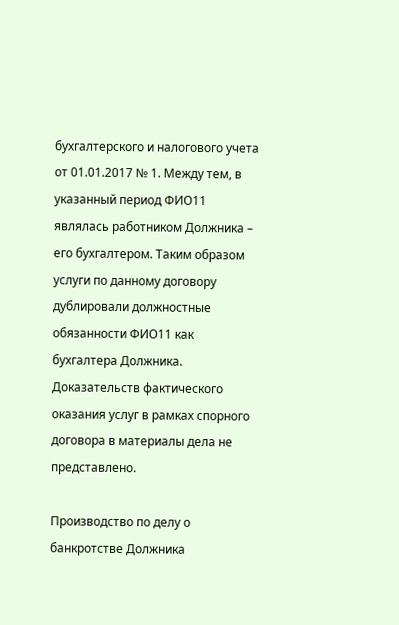бухгалтерского и налогового учета от 01.01.2017 № 1. Между тем, в указанный период ФИО11 являлась работником Должника – его бухгалтером. Таким образом услуги по данному договору дублировали должностные обязанности ФИО11 как бухгалтера Должника. Доказательств фактического оказания услуг в рамках спорного договора в материалы дела не представлено.

Производство по делу о банкротстве Должника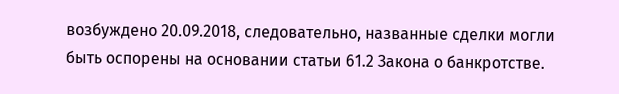возбуждено 20.09.2018, следовательно, названные сделки могли быть оспорены на основании статьи 61.2 Закона о банкротстве.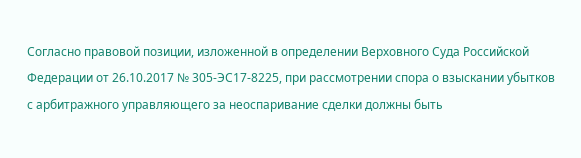Согласно правовой позиции, изложенной в определении Верховного Суда Российской Федерации от 26.10.2017 № 305-ЭС17-8225, при рассмотрении спора о взыскании убытков с арбитражного управляющего за неоспаривание сделки должны быть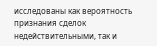исследованы как вероятность признания сделок недействительными, так и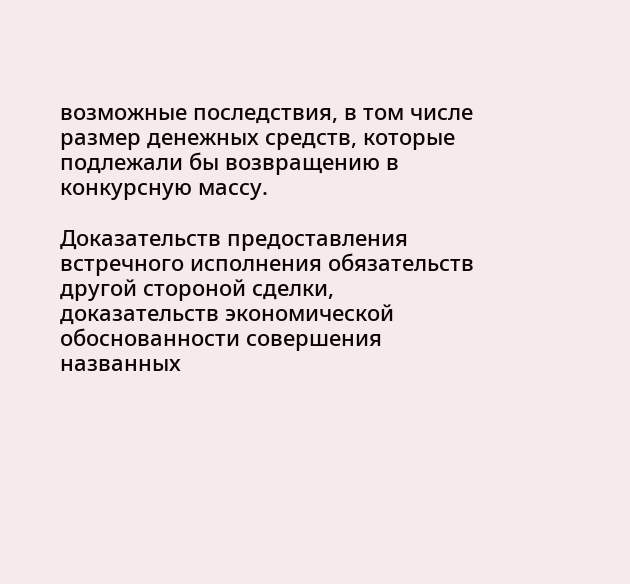возможные последствия, в том числе размер денежных средств, которые подлежали бы возвращению в конкурсную массу.

Доказательств предоставления встречного исполнения обязательств другой стороной сделки, доказательств экономической обоснованности совершения названных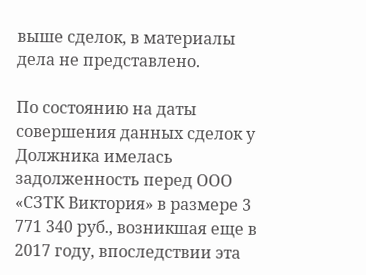выше сделок, в материалы дела не представлено.

По состоянию на даты совершения данных сделок у Должника имелась задолженность перед ООО «СЗТК Виктория» в размере 3 771 340 руб., возникшая еще в 2017 году, впоследствии эта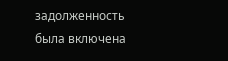задолженность была включена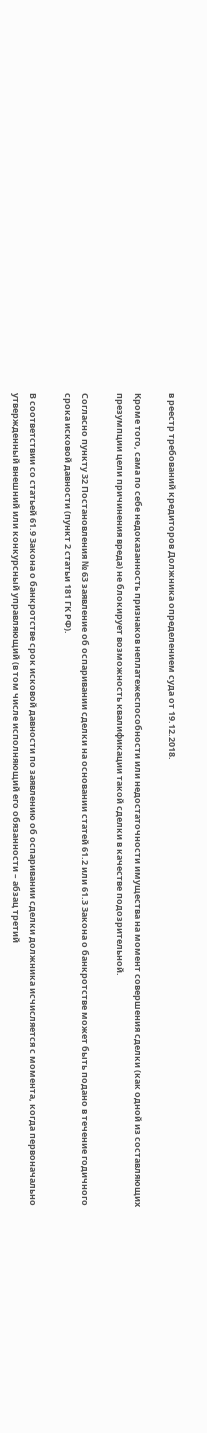в реестр требований кредиторов Должника определением суда от 19.12.2018.

Кроме того, сама по себе недоказанность признаков неплатежеспособности или недостаточности имущества на момент совершения сделки (как одной из составляющих презумпции цели причинения вреда) не блокирует возможность квалификации такой сделки в качестве подозрительной.

Согласно пункту 32 Постановления № 63 заявление об оспаривании сделки на основании статей 61.2 или 61.3 Закона о банкротстве может быть подано в течение годичного срока исковой давности (пункт 2 статьи 181 ГК РФ).

В соответствии со статьей 61.9 Закона о банкротстве срок исковой давности по заявлению об оспаривании сделки должника исчисляется с момента, когда первоначально утвержденный внешний или конкурсный управляющий (в том числе исполняющий его обязанности – абзац третий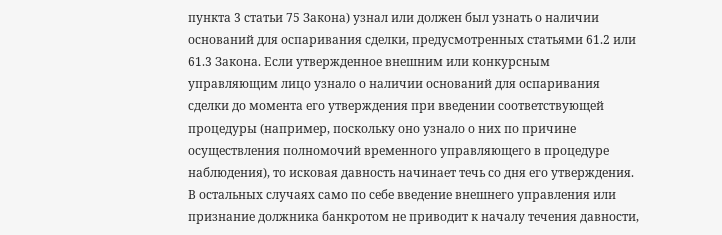пункта 3 статьи 75 Закона) узнал или должен был узнать о наличии оснований для оспаривания сделки, предусмотренных статьями 61.2 или 61.3 Закона. Если утвержденное внешним или конкурсным управляющим лицо узнало о наличии оснований для оспаривания сделки до момента его утверждения при введении соответствующей процедуры (например, поскольку оно узнало о них по причине осуществления полномочий временного управляющего в процедуре наблюдения), то исковая давность начинает течь со дня его утверждения. В остальных случаях само по себе введение внешнего управления или признание должника банкротом не приводит к началу течения давности,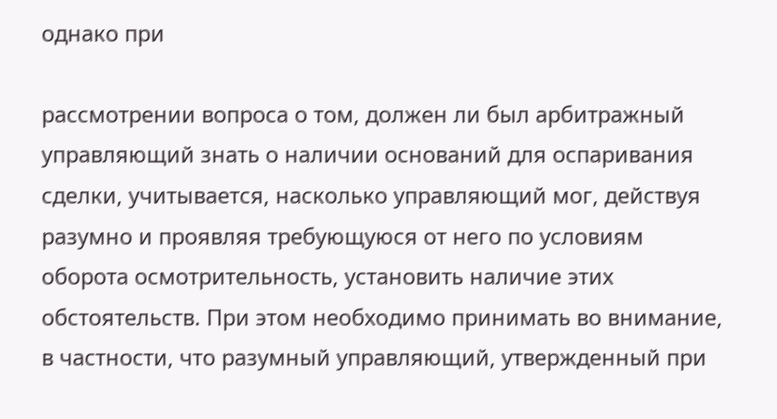однако при

рассмотрении вопроса о том, должен ли был арбитражный управляющий знать о наличии оснований для оспаривания сделки, учитывается, насколько управляющий мог, действуя разумно и проявляя требующуюся от него по условиям оборота осмотрительность, установить наличие этих обстоятельств. При этом необходимо принимать во внимание, в частности, что разумный управляющий, утвержденный при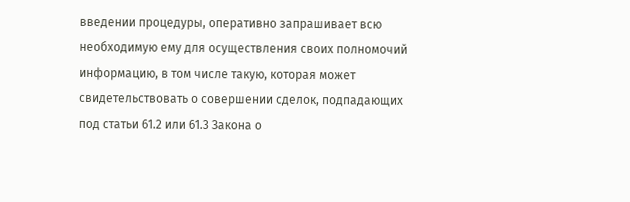введении процедуры, оперативно запрашивает всю необходимую ему для осуществления своих полномочий информацию, в том числе такую, которая может свидетельствовать о совершении сделок, подпадающих под статьи 61.2 или 61.3 Закона о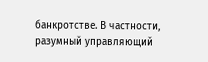банкротстве. В частности, разумный управляющий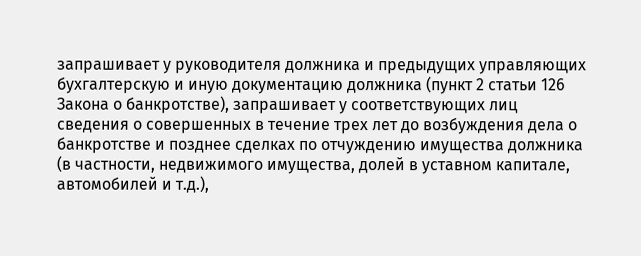запрашивает у руководителя должника и предыдущих управляющих бухгалтерскую и иную документацию должника (пункт 2 статьи 126 Закона о банкротстве), запрашивает у соответствующих лиц сведения о совершенных в течение трех лет до возбуждения дела о банкротстве и позднее сделках по отчуждению имущества должника (в частности, недвижимого имущества, долей в уставном капитале, автомобилей и т.д.),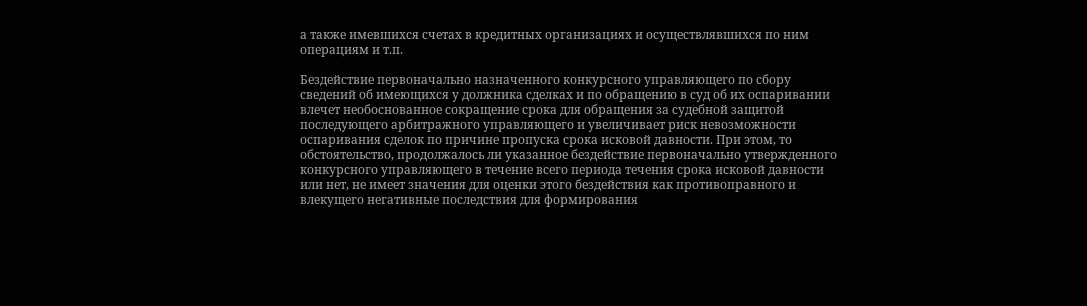а также имевшихся счетах в кредитных организациях и осуществлявшихся по ним операциям и т.п.

Бездействие первоначально назначенного конкурсного управляющего по сбору сведений об имеющихся у должника сделках и по обращению в суд об их оспаривании влечет необоснованное сокращение срока для обращения за судебной защитой последующего арбитражного управляющего и увеличивает риск невозможности оспаривания сделок по причине пропуска срока исковой давности. При этом, то обстоятельство, продолжалось ли указанное бездействие первоначально утвержденного конкурсного управляющего в течение всего периода течения срока исковой давности или нет, не имеет значения для оценки этого бездействия как противоправного и влекущего негативные последствия для формирования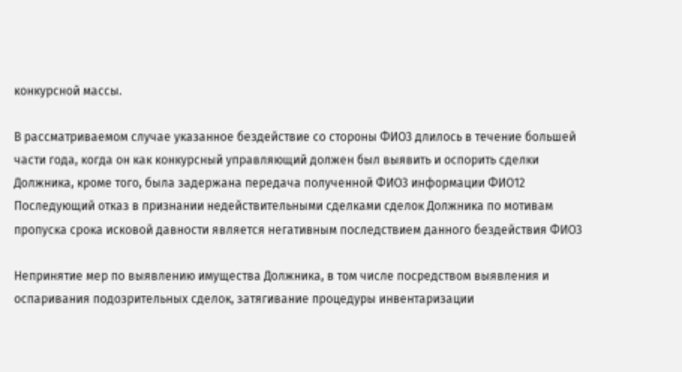конкурсной массы.

В рассматриваемом случае указанное бездействие со стороны ФИО3 длилось в течение большей части года, когда он как конкурсный управляющий должен был выявить и оспорить сделки Должника, кроме того, была задержана передача полученной ФИО3 информации ФИО12 Последующий отказ в признании недействительными сделками сделок Должника по мотивам пропуска срока исковой давности является негативным последствием данного бездействия ФИО3

Непринятие мер по выявлению имущества Должника, в том числе посредством выявления и оспаривания подозрительных сделок, затягивание процедуры инвентаризации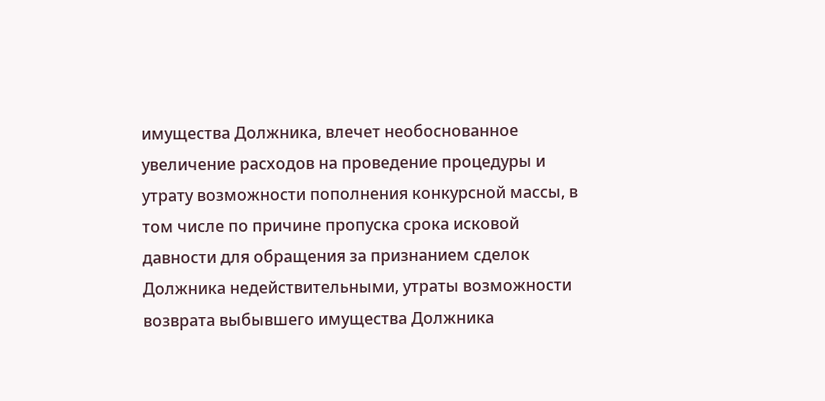имущества Должника, влечет необоснованное увеличение расходов на проведение процедуры и утрату возможности пополнения конкурсной массы, в том числе по причине пропуска срока исковой давности для обращения за признанием сделок Должника недействительными, утраты возможности возврата выбывшего имущества Должника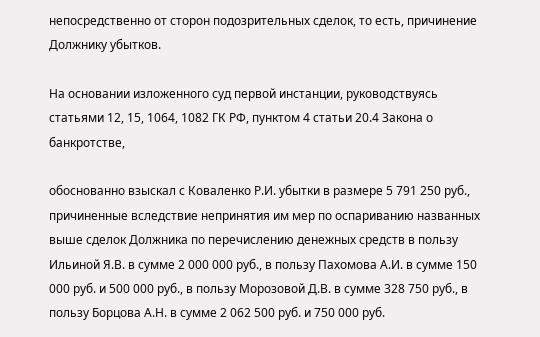непосредственно от сторон подозрительных сделок, то есть, причинение Должнику убытков.

На основании изложенного суд первой инстанции, руководствуясь статьями 12, 15, 1064, 1082 ГК РФ, пунктом 4 статьи 20.4 Закона о банкротстве,

обоснованно взыскал с Коваленко Р.И. убытки в размере 5 791 250 руб., причиненные вследствие непринятия им мер по оспариванию названных выше сделок Должника по перечислению денежных средств в пользу Ильиной Я.В. в сумме 2 000 000 руб., в пользу Пахомова А.И. в сумме 150 000 руб. и 500 000 руб., в пользу Морозовой Д.В. в сумме 328 750 руб., в пользу Борцова А.Н. в сумме 2 062 500 руб. и 750 000 руб.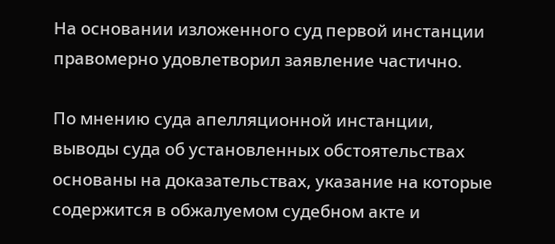На основании изложенного суд первой инстанции правомерно удовлетворил заявление частично.

По мнению суда апелляционной инстанции, выводы суда об установленных обстоятельствах основаны на доказательствах, указание на которые содержится в обжалуемом судебном акте и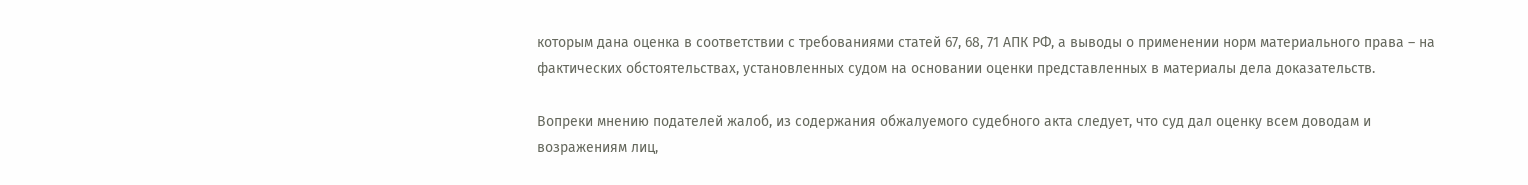которым дана оценка в соответствии с требованиями статей 67, 68, 71 АПК РФ, а выводы о применении норм материального права – на фактических обстоятельствах, установленных судом на основании оценки представленных в материалы дела доказательств.

Вопреки мнению подателей жалоб, из содержания обжалуемого судебного акта следует, что суд дал оценку всем доводам и возражениям лиц,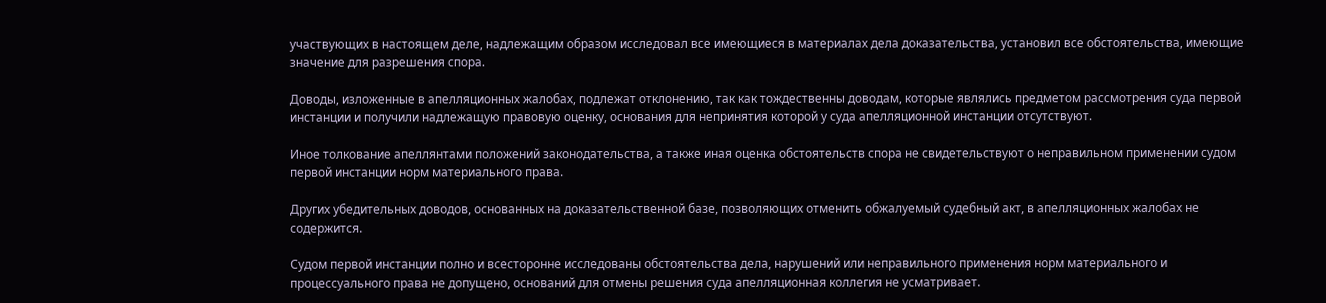участвующих в настоящем деле, надлежащим образом исследовал все имеющиеся в материалах дела доказательства, установил все обстоятельства, имеющие значение для разрешения спора.

Доводы, изложенные в апелляционных жалобах, подлежат отклонению, так как тождественны доводам, которые являлись предметом рассмотрения суда первой инстанции и получили надлежащую правовую оценку, основания для непринятия которой у суда апелляционной инстанции отсутствуют.

Иное толкование апеллянтами положений законодательства, а также иная оценка обстоятельств спора не свидетельствуют о неправильном применении судом первой инстанции норм материального права.

Других убедительных доводов, основанных на доказательственной базе, позволяющих отменить обжалуемый судебный акт, в апелляционных жалобах не содержится.

Судом первой инстанции полно и всесторонне исследованы обстоятельства дела, нарушений или неправильного применения норм материального и процессуального права не допущено, оснований для отмены решения суда апелляционная коллегия не усматривает.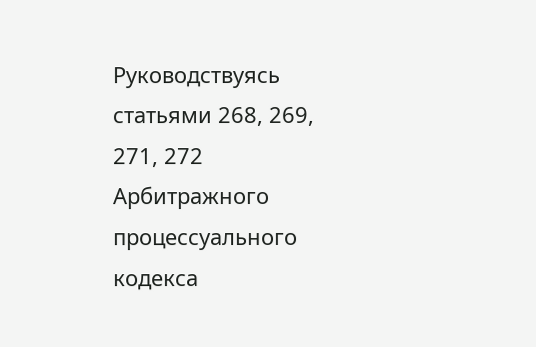Руководствуясь статьями 268, 269, 271, 272 Арбитражного процессуального кодекса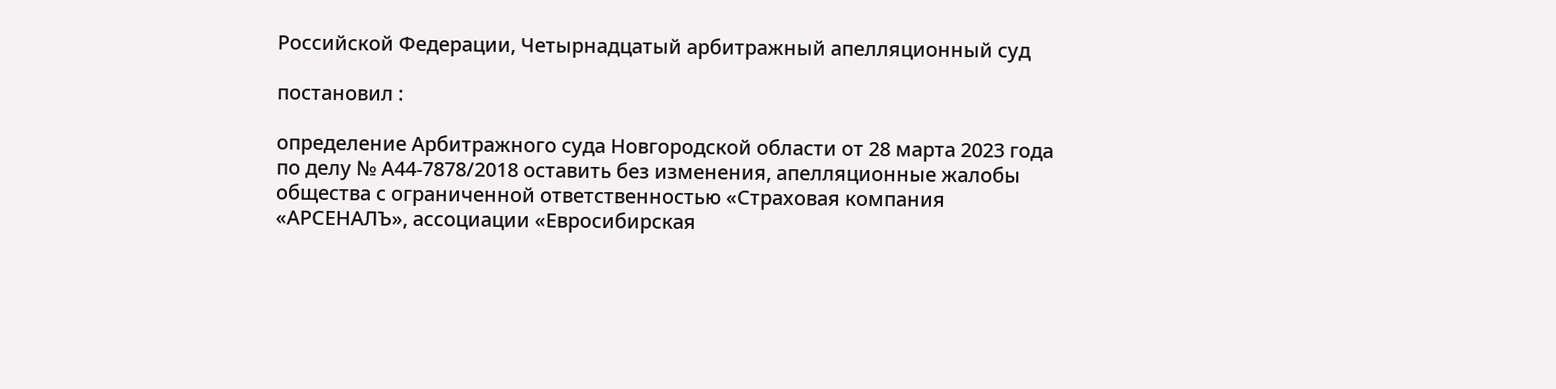Российской Федерации, Четырнадцатый арбитражный апелляционный суд

постановил :

определение Арбитражного суда Новгородской области от 28 марта 2023 года по делу № А44-7878/2018 оставить без изменения, апелляционные жалобы общества с ограниченной ответственностью «Страховая компания «АРСЕНАЛЪ», ассоциации «Евросибирская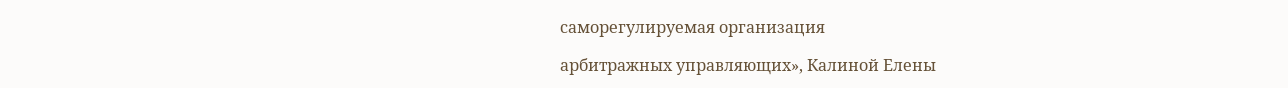саморегулируемая организация

арбитражных управляющих», Калиной Елены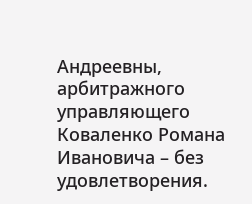Андреевны, арбитражного управляющего Коваленко Романа Ивановича – без удовлетворения.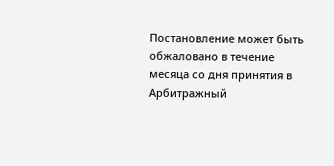Постановление может быть обжаловано в течение месяца со дня принятия в Арбитражный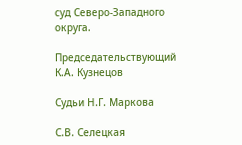суд Северо-Западного округа.

Председательствующий К.А. Кузнецов

Судьи Н.Г. Маркова

С.В. Селецкая